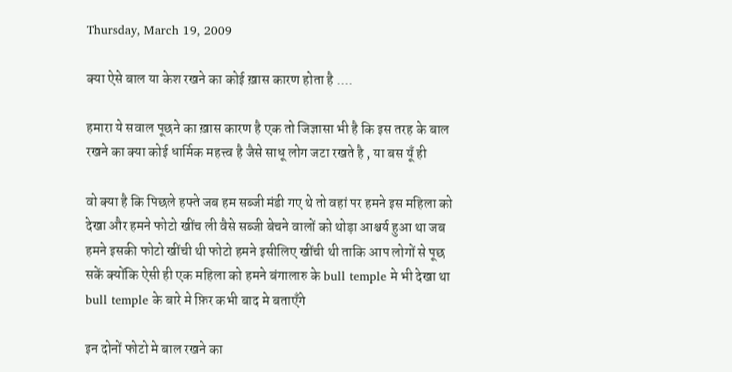Thursday, March 19, 2009

क्या ऐसे बाल या केश रखने का कोई ख़ास कारण होता है ....

हमारा ये सवाल पूछने का ख़ास कारण है एक तो जिज्ञासा भी है कि इस तरह के बाल रखने का क्या कोई धार्मिक महत्त्व है जैसे साधू लोग जटा रखते है , या बस यूँ ही

वो क्या है कि पिछले हफ्ते जब हम सब्जी मंडी गए थे तो वहां पर हमने इस महिला को देखा और हमने फोटो खींच ली वैसे सब्जी बेचने वालों को थोड़ा आश्चर्य हुआ था जब हमने इसकी फोटो खींची थी फोटो हमने इसीलिए खींची थी ताकि आप लोगों से पूछ सकें क्योंकि ऐसी ही एक महिला को हमने बंगालारु के bull temple मे भी देखा था bull temple के बारे मे फ़िर कभी बाद मे बताएँगे

इन दोनों फोटो मे बाल रखने का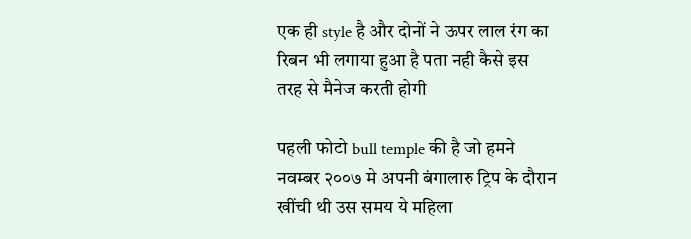एक ही style है और दोनों ने ऊपर लाल रंग का रिबन भी लगाया हुआ है पता नही कैसे इस तरह से मैनेज करती होगी

पहली फोटो bull temple की है जो हमने नवम्बर २००७ मे अपनी बंगालारु ट्रिप के दौरान खींची थी उस समय ये महिला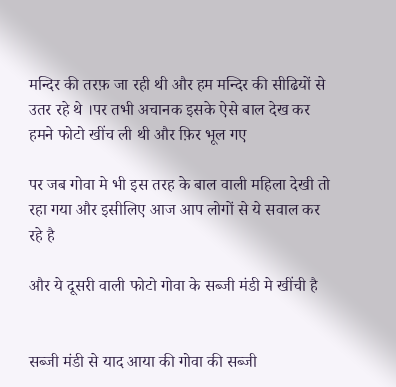मन्दिर की तरफ़ जा रही थी और हम मन्दिर की सीढियों से उतर रहे थे ।पर तभी अचानक इसके ऐसे बाल देख कर हमने फोटो खींच ली थी और फ़िर भूल गए

पर जब गोवा मे भी इस तरह के बाल वाली महिला देखी तो रहा गया और इसीलिए आज आप लोगों से ये सवाल कर रहे है

और ये दूसरी वाली फोटो गोवा के सब्जी मंडी मे खींची है


सब्जी मंडी से याद आया की गोवा की सब्जी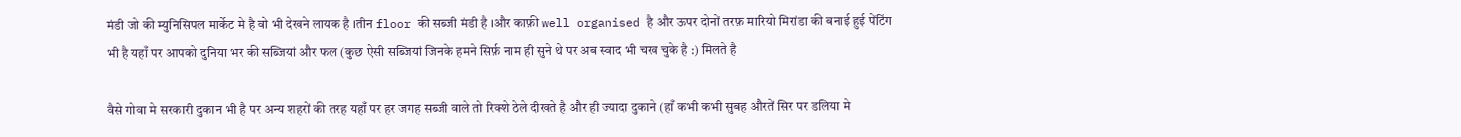मंडी जो की म्युनिसिपल मार्केट मे है वो भी देखने लायक है ।तीन floor की सब्जी मंडी है ।और काफ़ी well organised है और ऊपर दोनों तरफ़ मारियो मिरांडा की बनाई हुई पेंटिंग भी है यहाँ पर आपको दुनिया भर की सब्जियां और फल (कुछ ऐसी सब्जियां जिनके हमने सिर्फ़ नाम ही सुने थे पर अब स्वाद भी चख चुके है :) मिलते है

वैसे गोवा मे सरकारी दुकान भी है पर अन्य शहरों की तरह यहाँ पर हर जगह सब्जी वाले तो रिक्शे ठेले दीखते है और ही ज्यादा दुकाने (हाँ कभी कभी सुबह औरतें सिर पर डलिया मे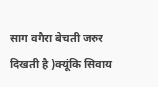साग वगैरा बेचती जरुर दिखती है )क्यूंकि सिवाय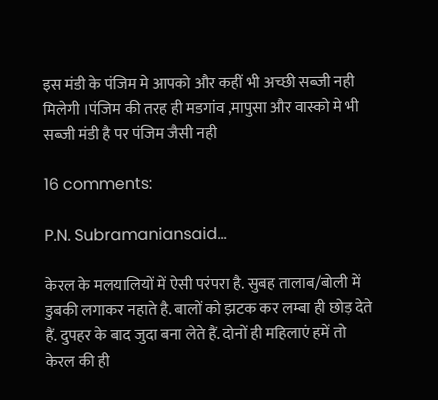इस मंडी के पंजिम मे आपको और कहीं भी अच्छी सब्जी नही मिलेगी ।पंजिम की तरह ही मडगांव ,मापुसा और वास्को मे भी सब्जी मंडी है पर पंजिम जैसी नही

16 comments:

P.N. Subramaniansaid...

केरल के मलयालियों में ऐसी परंपरा है. सुबह तालाब/बोली में डुबकी लगाकर नहाते है. बालों को झटक कर लम्बा ही छोड़ देते हैं. दुपहर के बाद जुदा बना लेते हैं. दोनों ही महिलाएं हमें तो केरल की ही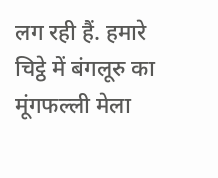लग रही हैं. हमारे चिट्ठे में बंगलूरु का मूंगफल्ली मेला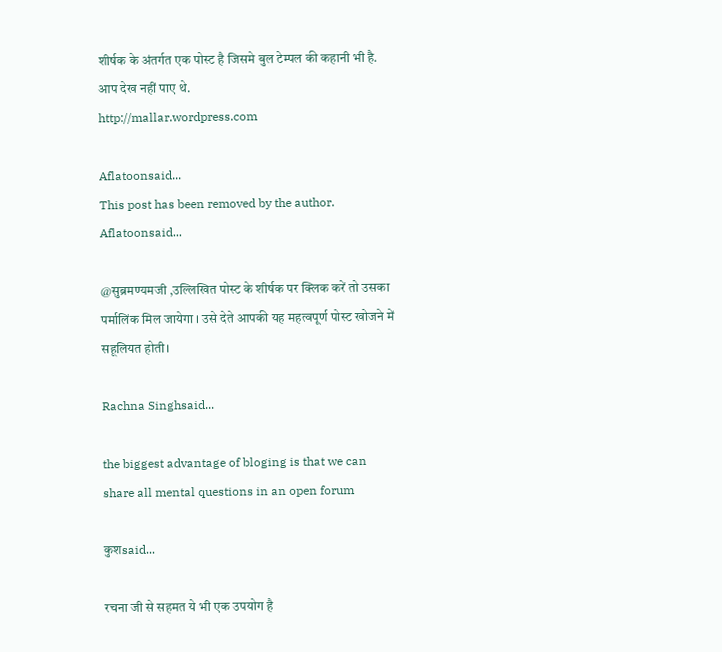शीर्षक के अंतर्गत एक पोस्ट है जिसमे बुल टेम्पल की कहानी भी है. आप देख नहीं पाए थे.
http://mallar.wordpress.com

Aflatoonsaid...
This post has been removed by the author.
Aflatoonsaid...

@सुब्रमण्यमजी ,उल्लिखित पोस्ट के शीर्षक पर क्लिक करें तो उसका पर्मालिंक मिल जायेगा । उसे देते आपकी यह महत्वपूर्ण पोस्ट खोजने में सहूलियत होती।

Rachna Singhsaid...

the biggest advantage of bloging is that we can share all mental questions in an open forum

कुशsaid...

रचना जी से सहमत ये भी एक उपयोग है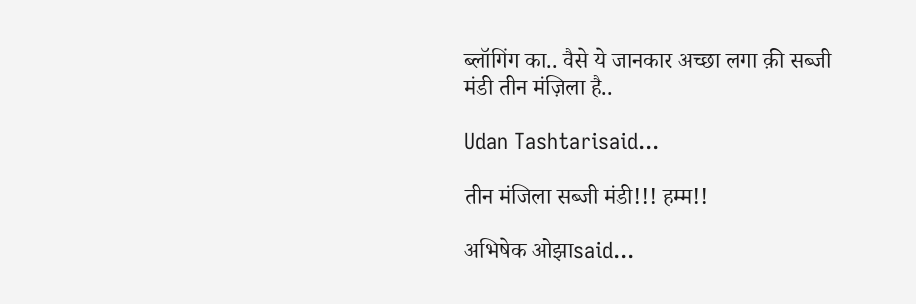ब्लॉगिंग का.. वैसे ये जानकार अच्छा लगा क़ी सब्जी मंडी तीन मंज़िला है..

Udan Tashtarisaid...

तीन मंजिला सब्जी मंडी!!! हम्म!!

अभिषेक ओझाsaid...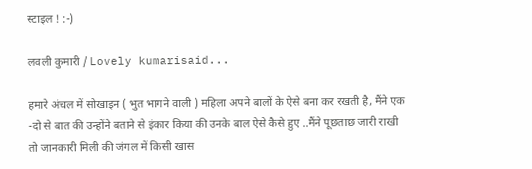स्टाइल ! :-)

लवली कुमारी / Lovely kumarisaid...

हमारे अंचल में सोखाइन ( भुत भागने वाली ) महिला अपने बालों के ऐसे बना कर रखती है, मैंने एक -दो से बात की उन्होंने बताने से इंकार किया की उनके बाल ऐसे कैसे हुए ..मैंने पूछताछ जारी राखी तो जानकारी मिली की जंगल में किसी खास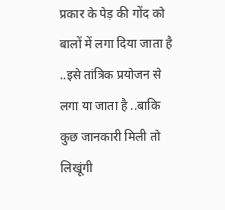प्रकार के पेड़ की गोंद को बालों में लगा दिया जाता है ..इसे तांत्रिक प्रयोजन से लगा या जाता है ..बाकि कुछ जानकारी मिली तो लिखूंगी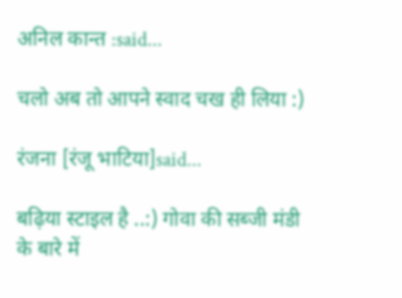अनिल कान्त :said...

चलो अब तो आपने स्वाद चख ही लिया :)

रंजना [रंजू भाटिया]said...

बढ़िया स्टाइल है ..:) गोवा की सब्जी मंडी के बारे में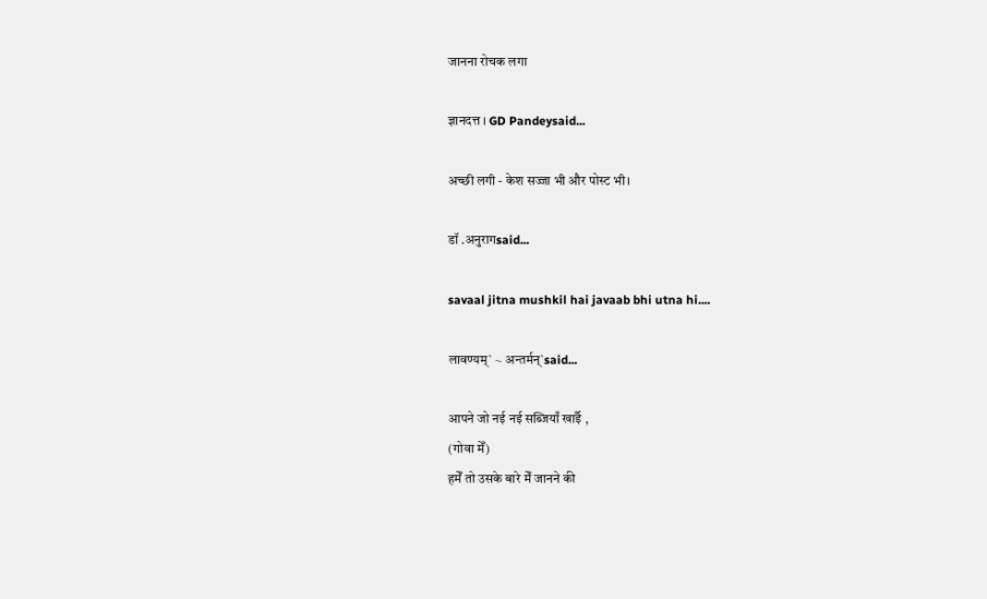जानना रोचक लगा

ज्ञानदत्त । GD Pandeysaid...

अच्छी लगी - केश सज्जा भी और पोस्ट भी।

डॉ .अनुरागsaid...

savaal jitna mushkil hai javaab bhi utna hi....

लावण्यम्` ~ अन्तर्मन्`said...

आपने जो नई नई सब्जियाँ खाईँ ,
(गोवा मेँ)
हमेँ तो उसके बारे मेँ जानने की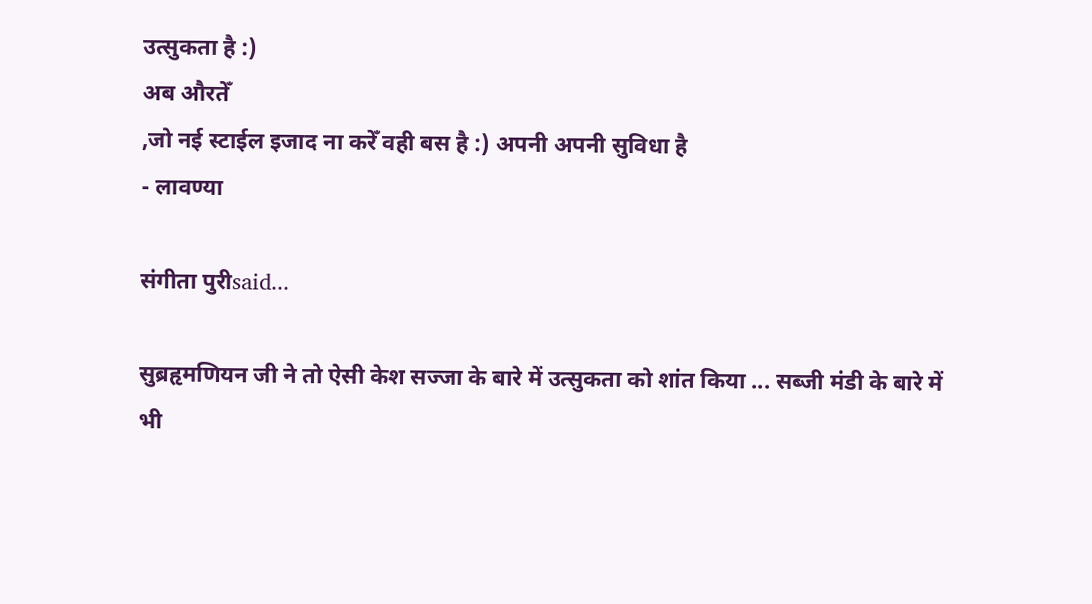उत्सुकता है :)
अब औरतेँ
,जो नई स्टाईल इजाद ना करेँ वही बस है :) अपनी अपनी सुविधा है
- लावण्या

संगीता पुरीsaid...

सुब्रहृमणियन जी ने तो ऐसी केश सज्‍जा के बारे में उत्‍सुकता को शांत किया ... सब्‍जी मंडी के बारे में भी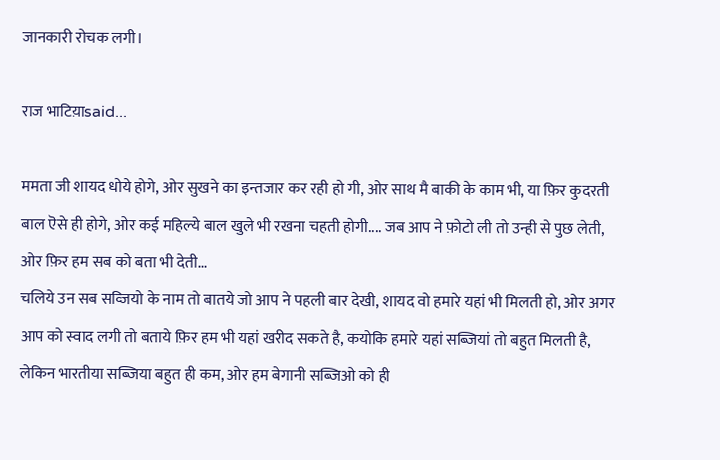जानकारी रोचक लगी।

राज भाटिय़ाsaid...

ममता जी शायद धोये होगे, ओर सुखने का इन्तजार कर रही हो गी, ओर साथ मै बाकी के काम भी, या फ़िर कुदरती बाल ऎसे ही होगे, ओर कई महिल्ये बाल खुले भी रखना चहती होगी.... जब आप ने फ़ोटो ली तो उन्ही से पुछ लेती, ओर फ़िर हम सब को बता भी देती...
चलिये उन सब सव्जियो के नाम तो बातये जो आप ने पहली बार देखी, शायद वो हमारे यहां भी मिलती हो, ओर अगर आप को स्वाद लगी तो बताये फ़िर हम भी यहां खरीद सकते है, कयोकि हमारे यहां सब्जियां तो बहुत मिलती है, लेकिन भारतीया सब्जिया बहुत ही कम, ओर हम बेगानी सब्जिओ को ही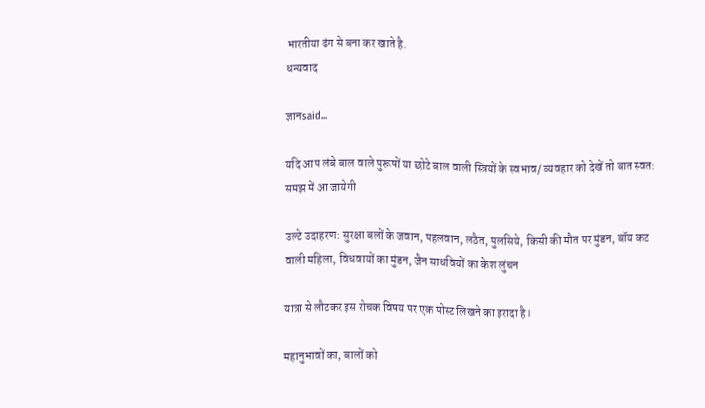भारतीया ढंग से बना कर खाते है.
धन्यवाद

ज्ञानsaid...

यदि आप लंबे बाल वाले पुरूषों या छोटे बाल वाली स्त्रियों के स्वभाव/ व्यवहार को देखें तो बात स्वत: समझ में आ जायेगी

उल्टे उदाहरण: सुरक्षा बलों के जवान, पहलवान, लठैत, पुलसिये, किसी की मौत पर मुंडन, बॉय कट वाली महिला, विधवायों का मुंडन, जैन साधवियों का केश लुंचन

यात्रा से लौटकर इस रोचक विषय पर एक पोस्ट लिखने का इरादा है।

महानुभावों का, बालों को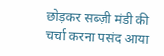छोड़कर सब्ज़ी मंडी की चर्चा करना पसंद आया